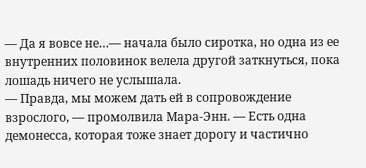— Да я вовсе не…— начала было сиротка, но одна из ее внутренних половинок велела другой заткнуться, пока лошадь ничего не услышала.
— Правда, мы можем дать ей в сопровождение взрослого, — промолвила Мара-Энн. — Есть одна демонесса, которая тоже знает дорогу и частично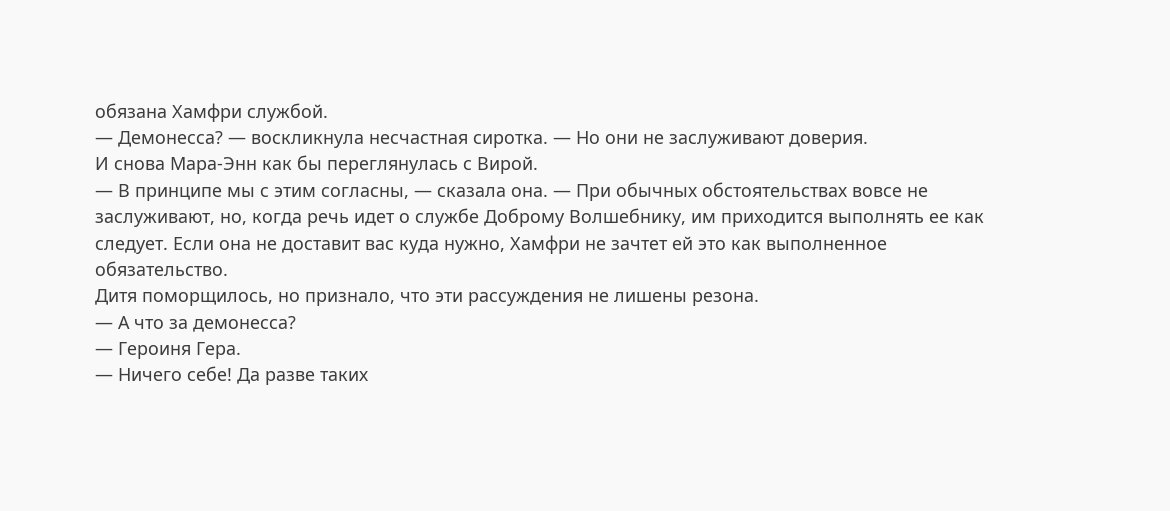обязана Хамфри службой.
— Демонесса? — воскликнула несчастная сиротка. — Но они не заслуживают доверия.
И снова Мара-Энн как бы переглянулась с Вирой.
— В принципе мы с этим согласны, — сказала она. — При обычных обстоятельствах вовсе не заслуживают, но, когда речь идет о службе Доброму Волшебнику, им приходится выполнять ее как следует. Если она не доставит вас куда нужно, Хамфри не зачтет ей это как выполненное обязательство.
Дитя поморщилось, но признало, что эти рассуждения не лишены резона.
— А что за демонесса?
— Героиня Гера.
— Ничего себе! Да разве таких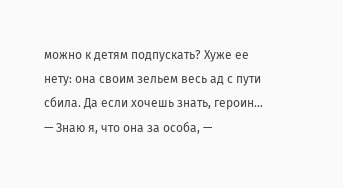можно к детям подпускать? Хуже ее нету: она своим зельем весь ад с пути сбила. Да если хочешь знать, героин…
— Знаю я, что она за особа, —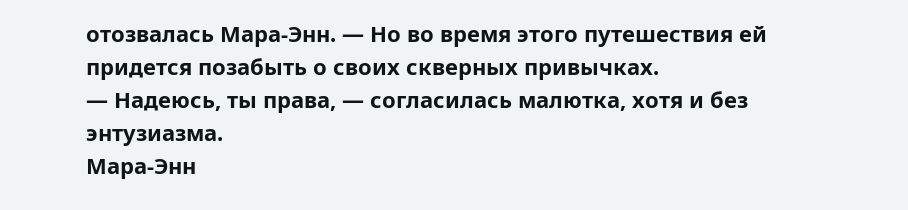отозвалась Мара-Энн. — Но во время этого путешествия ей придется позабыть о своих скверных привычках.
— Надеюсь, ты права, — согласилась малютка, хотя и без энтузиазма.
Мара-Энн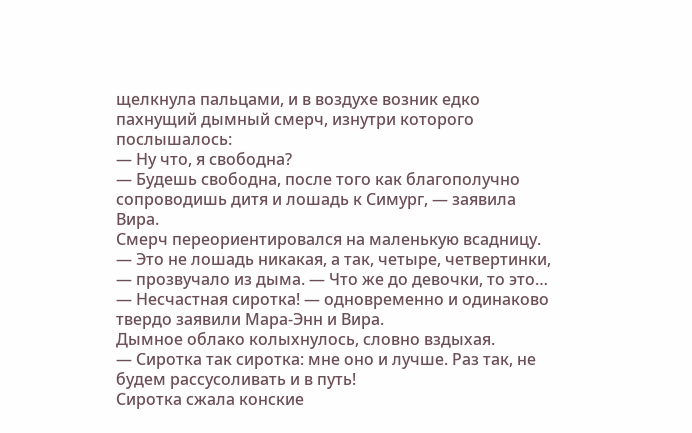щелкнула пальцами, и в воздухе возник едко пахнущий дымный смерч, изнутри которого послышалось:
— Ну что, я свободна?
— Будешь свободна, после того как благополучно сопроводишь дитя и лошадь к Симург, — заявила Вира.
Смерч переориентировался на маленькую всадницу.
— Это не лошадь никакая, а так, четыре, четвертинки, — прозвучало из дыма. — Что же до девочки, то это…
— Несчастная сиротка! — одновременно и одинаково твердо заявили Мара-Энн и Вира.
Дымное облако колыхнулось, словно вздыхая.
— Сиротка так сиротка: мне оно и лучше. Раз так, не будем рассусоливать и в путь!
Сиротка сжала конские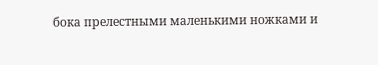бока прелестными маленькими ножками и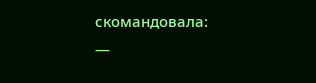скомандовала:
—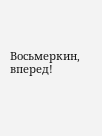Восьмеркин, вперед!